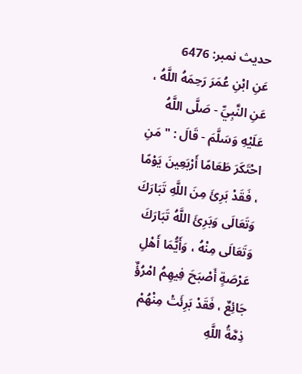حدیث نمبر: 6476
عَنِ ابْنِ عُمَرَ رَحِمَهُ اللَّهُ ، عَنِ النَّبِيِّ - صَلَّى اللَّهُ عَلَيْهِ وَسَلَّمَ - قَالَ : " مَنِ احْتَكَرَ طَعَامًا أَرْبَعِينَ يَوْمًا ، فَقَدْ بَرِئَ مِنَ اللَّهِ تَبَارَكَ وَتَعَالَى وَبَرِئَ اللَّهُ تَبَارَكَ وَتَعَالَى مِنْهُ ، وَأَيُّمَا أَهْلِ عَرْصَةٍ أَصْبَحَ فِيهِمُ امْرُؤٌ جَائِعٌ ، فَقَدْ بَرِئَتْ مِنْهُمْ ذِمَّةُ اللَّهِ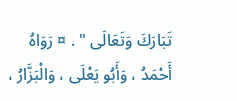تَبَارَكَ وَتَعَالَى " . ¤ رَوَاهُ أَحْمَدُ ، وَأَبُو يَعْلَى ، وَالْبَزَّارُ ،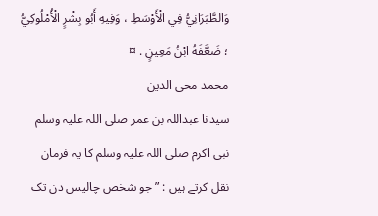وَالطَّبَرَانِيُّ فِي الْأَوْسَطِ ، وَفِيهِ أَبُو بِشْرٍ الْأُمْلُوكِيُّ ؛ ضَعَّفَهُ ابْنُ مَعِينٍ . ¤
محمد محی الدین
سیدنا عبداللہ بن عمر صلی اللہ علیہ وسلم نبی اکرم صلی اللہ علیہ وسلم کا یہ فرمان نقل کرتے ہیں : ” جو شخص چالیس دن تک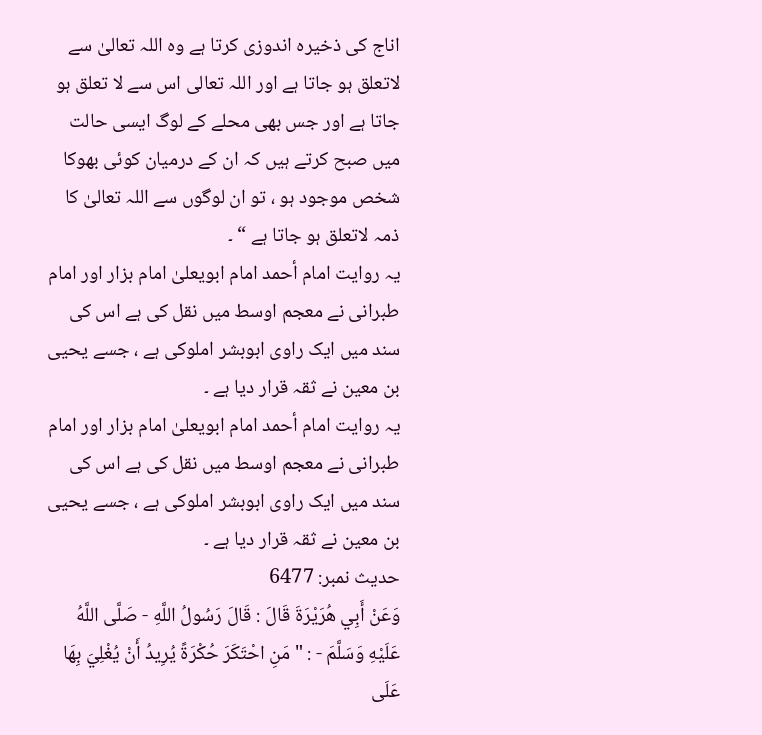اناج کی ذخیرہ اندوزی کرتا ہے وہ اللہ تعالیٰ سے لاتعلق ہو جاتا ہے اور اللہ تعالی اس سے لا تعلق ہو جاتا ہے اور جس بھی محلے کے لوگ ایسی حالت میں صبح کرتے ہیں کہ ان کے درمیان کوئی بھوکا شخص موجود ہو ، تو ان لوگوں سے اللہ تعالیٰ کا ذمہ لاتعلق ہو جاتا ہے “ ۔
یہ روایت امام أحمد امام ابویعلیٰ امام بزار اور امام طبرانی نے معجم اوسط میں نقل کی ہے اس کی سند میں ایک راوی ابوبشر املوکی ہے ، جسے یحیی بن معین نے ثقہ قرار دیا ہے ۔
یہ روایت امام أحمد امام ابویعلیٰ امام بزار اور امام طبرانی نے معجم اوسط میں نقل کی ہے اس کی سند میں ایک راوی ابوبشر املوکی ہے ، جسے یحیی بن معین نے ثقہ قرار دیا ہے ۔
حدیث نمبر: 6477
وَعَنْ أَبِي هُرَيْرَةَ قَالَ : قَالَ رَسُولُ اللَّهِ - صَلَّى اللَّهُ عَلَيْهِ وَسَلَّمَ - : " مَنِ احْتَكَرَ حُكْرَةً يُرِيدُ أَنْ يُغْلِيَ بِهَا عَلَى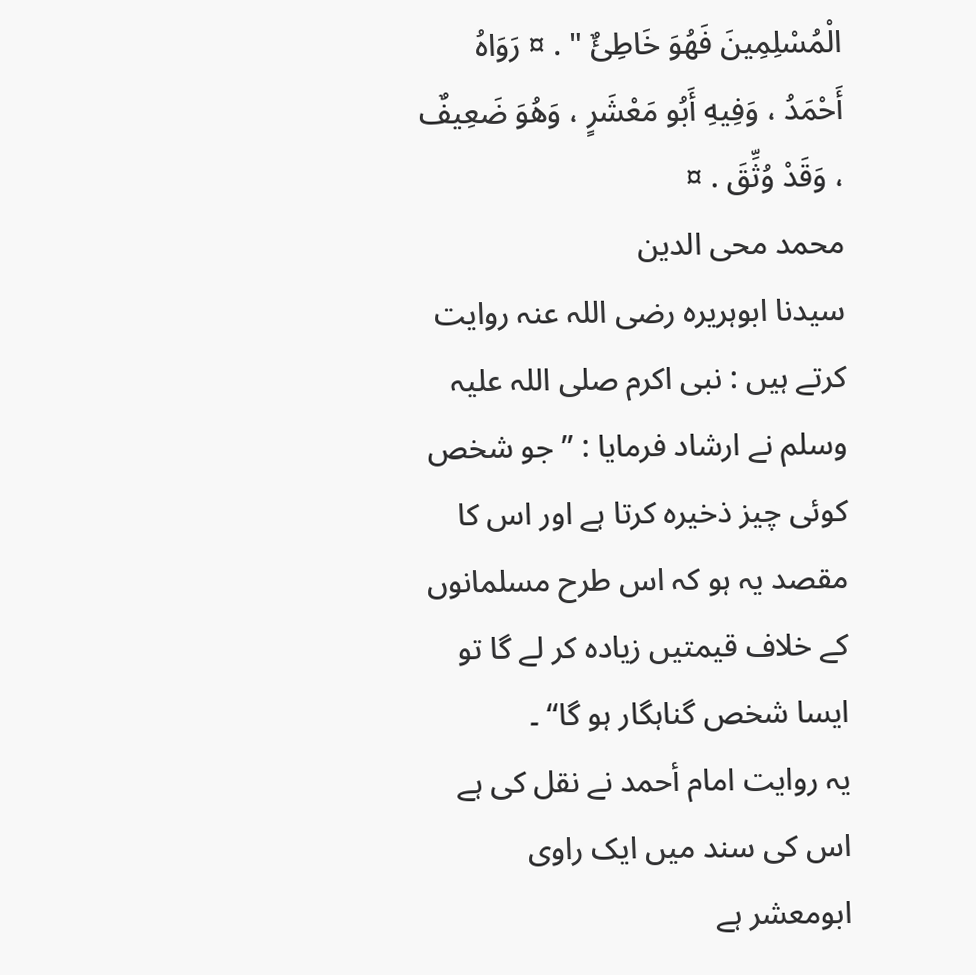الْمُسْلِمِينَ فَهُوَ خَاطِئٌ " . ¤ رَوَاهُ أَحْمَدُ ، وَفِيهِ أَبُو مَعْشَرٍ ، وَهُوَ ضَعِيفٌ ، وَقَدْ وُثِّقَ . ¤
محمد محی الدین
سیدنا ابوہریرہ رضی اللہ عنہ روایت کرتے ہیں : نبی اکرم صلی اللہ علیہ وسلم نے ارشاد فرمایا : ” جو شخص کوئی چیز ذخیرہ کرتا ہے اور اس کا مقصد یہ ہو کہ اس طرح مسلمانوں کے خلاف قیمتیں زیادہ کر لے گا تو ایسا شخص گناہگار ہو گا“ ۔
یہ روایت امام أحمد نے نقل کی ہے اس کی سند میں ایک راوی ابومعشر ہے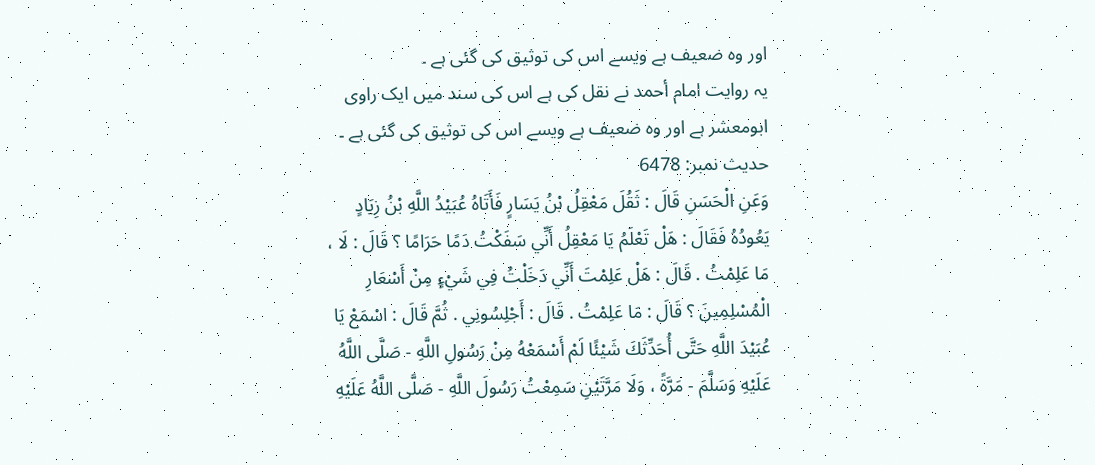اور وہ ضعیف ہے ویسے اس کی توثیق کی گئی ہے ۔
یہ روایت امام أحمد نے نقل کی ہے اس کی سند میں ایک راوی ابومعشر ہے اور وہ ضعیف ہے ویسے اس کی توثیق کی گئی ہے ۔
حدیث نمبر: 6478
وَعَنِ الْحَسَنِ قَالَ : ثَقُلَ مَعْقِلُ بْنُ يَسَارٍ فَأَتَاهُ عُبَيْدُ اللَّهِ بْنُ زِيَادٍ يَعُودُهُ فَقَالَ : هَلْ تَعْلَمُ يَا مَعْقِلُ أَنِّي سَفَكْتُ دَمًا حَرَامًا ؟ قَالَ : لَا ، مَا عَلِمْتُ . قَالَ : هَلْ عَلِمْتَ أَنِّي دَخَلْتُ فِي شَيْءٍ مِنْ أَسْعَارِ الْمُسْلِمِينَ ؟ قَالَ : مَا عَلِمْتُ . قَالَ : أَجْلِسُونِي . ثُمَّ قَالَ : اسْمَعْ يَا عُبَيْدَ اللَّهِ حَتَّى أُحَدِّثَكَ شَيْئًا لَمْ أَسْمَعْهُ مِنْ رَسُولِ اللَّهِ - صَلَّى اللَّهُ عَلَيْهِ وَسَلَّمَ - مَرَّةً ، وَلَا مَرَّتَيْنِ سَمِعْتُ رَسُولَ اللَّهِ - صَلَّى اللَّهُ عَلَيْهِ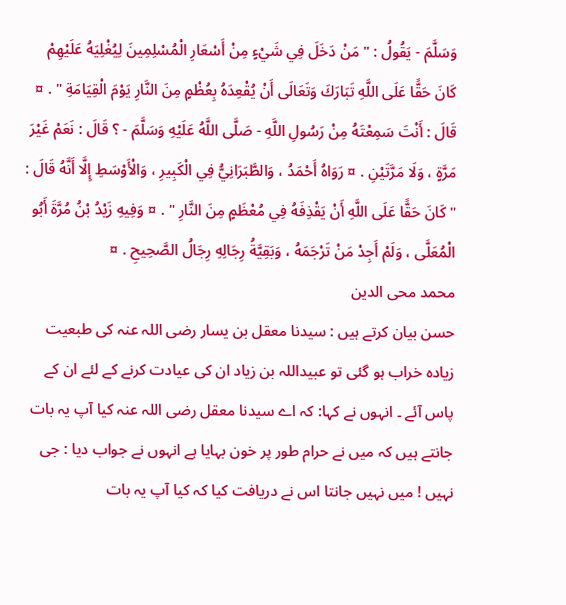وَسَلَّمَ - يَقُولُ : " مَنْ دَخَلَ فِي شَيْءٍ مِنْ أَسْعَارِ الْمُسْلِمِينَ لِيُغْلِيَهُ عَلَيْهِمْ كَانَ حَقًّا عَلَى اللَّهِ تَبَارَكَ وَتَعَالَى أَنْ يُقْعِدَهُ بِعُظْمٍ مِنَ النَّارِ يَوْمَ الْقِيَامَةِ " . ¤ قَالَ : أَنْتَ سَمِعْتَهُ مِنْ رَسُولِ اللَّهِ - صَلَّى اللَّهُ عَلَيْهِ وَسَلَّمَ - ؟ قَالَ : نَعَمْ غَيْرَ مَرَّةٍ ، وَلَا مَرَّتَيْنِ . ¤ رَوَاهُ أَحْمَدُ ، وَالطَّبَرَانِيُّ فِي الْكَبِيرِ ، وَالْأَوْسَطِ إِلَّا أَنَّهُ قَالَ : " كَانَ حَقًّا عَلَى اللَّهِ أَنْ يَقْذِفَهُ فِي مُعْظَمٍ مِنَ النَّارِ " . ¤ وَفِيهِ زَيْدُ بْنُ مُرَّةَ أَبُو الْمُعَلَّى ، وَلَمْ أَجِدْ مَنْ تَرْجَمَهُ ، وَبَقِيَّةُ رِجَالِهِ رِجَالُ الصَّحِيحِ . ¤
محمد محی الدین
حسن بیان کرتے ہیں : سیدنا معقل بن یسار رضی اللہ عنہ کی طبعیت زیادہ خراب ہو گئی تو عبیداللہ بن زیاد ان کی عیادت کرنے کے لئے ان کے پاس آئے ۔ انہوں نے کہا: کہ اے سیدنا معقل رضی اللہ عنہ کیا آپ یہ بات جانتے ہیں کہ میں نے حرام طور پر خون بہایا ہے انہوں نے جواب دیا : جی نہیں ! میں نہیں جانتا اس نے دریافت کیا کہ کیا آپ یہ بات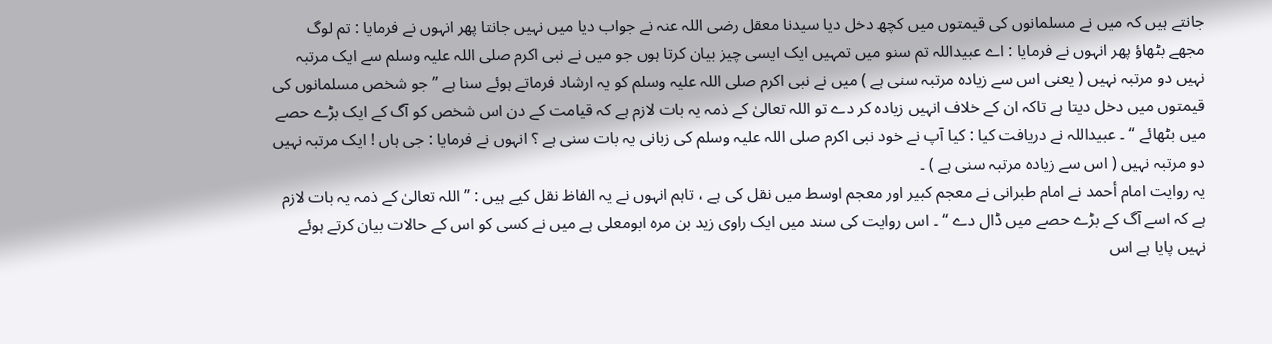جانتے ہیں کہ میں نے مسلمانوں کی قیمتوں میں کچھ دخل دیا سیدنا معقل رضی اللہ عنہ نے جواب دیا میں نہیں جانتا پھر انہوں نے فرمایا : تم لوگ مجھے بٹھاؤ پھر انہوں نے فرمایا : اے عبیداللہ تم سنو میں تمہیں ایک ایسی چیز بیان کرتا ہوں جو میں نے نبی اکرم صلی اللہ علیہ وسلم سے ایک مرتبہ نہیں دو مرتبہ نہیں ( یعنی اس سے زیادہ مرتبہ سنی ہے ) میں نے نبی اکرم صلی اللہ علیہ وسلم کو یہ ارشاد فرماتے ہوئے سنا ہے ” جو شخص مسلمانوں کی قیمتوں میں دخل دیتا ہے تاکہ ان کے خلاف انہیں زیادہ کر دے تو اللہ تعالیٰ کے ذمہ یہ بات لازم ہے کہ قیامت کے دن اس شخص کو آگ کے ایک بڑے حصے میں بٹھائے “ ۔ عبیداللہ نے دریافت کیا : کیا آپ نے خود نبی اکرم صلی اللہ علیہ وسلم کی زبانی یہ بات سنی ہے ؟ انہوں نے فرمایا : جی ہاں ! ایک مرتبہ نہیں دو مرتبہ نہیں ( اس سے زیادہ مرتبہ سنی ہے ) ۔
یہ روایت امام أحمد نے امام طبرانی نے معجم کبیر اور معجم اوسط میں نقل کی ہے ، تاہم انہوں نے یہ الفاظ نقل کیے ہیں : ” اللہ تعالیٰ کے ذمہ یہ بات لازم ہے کہ اسے آگ کے بڑے حصے میں ڈال دے “ ۔ اس روایت کی سند میں ایک راوی زید بن مرہ ابومعلی ہے میں نے کسی کو اس کے حالات بیان کرتے ہوئے نہیں پایا ہے اس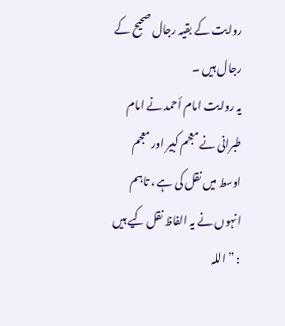روایت کے بقیہ رجال صحیح کے رجال ہیں ۔
یہ روایت امام أحمد نے امام طبرانی نے معجم کبیر اور معجم اوسط میں نقل کی ہے ، تاہم انہوں نے یہ الفاظ نقل کیے ہیں : ” اللہ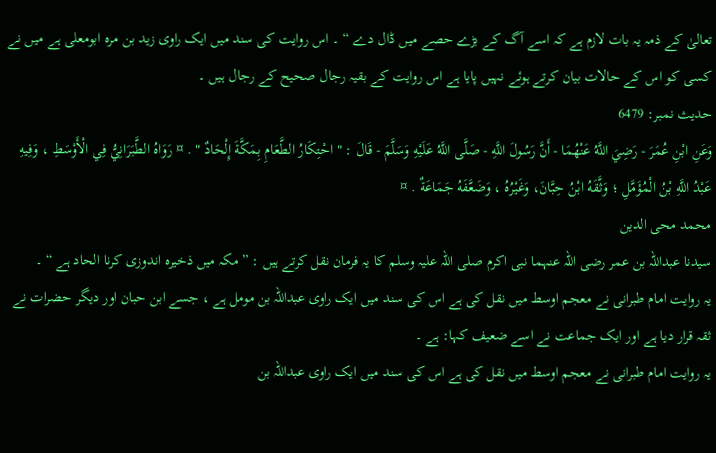تعالیٰ کے ذمہ یہ بات لازم ہے کہ اسے آگ کے بڑے حصے میں ڈال دے “ ۔ اس روایت کی سند میں ایک راوی زید بن مرہ ابومعلی ہے میں نے کسی کو اس کے حالات بیان کرتے ہوئے نہیں پایا ہے اس روایت کے بقیہ رجال صحیح کے رجال ہیں ۔
حدیث نمبر: 6479
وَعَنِ ابْنِ عُمَرَ - رَضِيَ اللَّهُ عَنْهُمَا - أَنَّ رَسُولَ اللَّهِ - صَلَّى اللَّهُ عَلَيْهِ وَسَلَّمَ - قَالَ : " احْتِكَارُ الطَّعَامِ بِمَكَّةَ إِلْحَادٌ " . ¤ رَوَاهُ الطَّبَرَانِيُّ فِي الْأَوْسَطِ ، وَفِيهِ عَبْدُ اللَّهِ بْنُ الْمُؤَمَّلِ ؛ وَثَّقَهُ ابْنُ حِبَّانَ، وَغَيْرُهُ ، وَضَعَّفَهُ جَمَاعَةٌ . ¤
محمد محی الدین
سیدنا عبداللہ بن عمر رضی اللہ عنہما نبی اکرم صلی اللہ علیہ وسلم کا یہ فرمان نقل کرتے ہیں : ” مکہ میں ذخیرہ اندوزی کرنا الحاد ہے “ ۔
یہ روایت امام طبرانی نے معجم اوسط میں نقل کی ہے اس کی سند میں ایک راوی عبداللہ بن مومل ہے ، جسے ابن حبان اور دیگر حضرات نے ثقہ قرار دیا ہے اور ایک جماعت نے اسے ضعیف کہا: ہے ۔
یہ روایت امام طبرانی نے معجم اوسط میں نقل کی ہے اس کی سند میں ایک راوی عبداللہ بن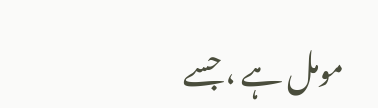مومل ہے ، جسے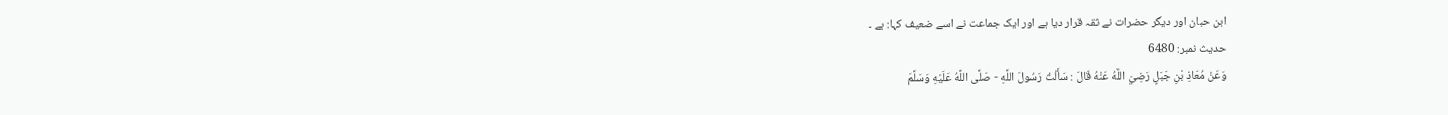ابن حبان اور دیگر حضرات نے ثقہ قرار دیا ہے اور ایک جماعت نے اسے ضعیف کہا: ہے ۔
حدیث نمبر: 6480
وَعَنْ مُعَاذِ بْنِ جَبَلٍ رَضِيَ اللَّهُ عَنْهُ قَالَ : سَأَلْتُ رَسُولَ اللَّهِ - صَلَّى اللَّهُ عَلَيْهِ وَسَلَّمَ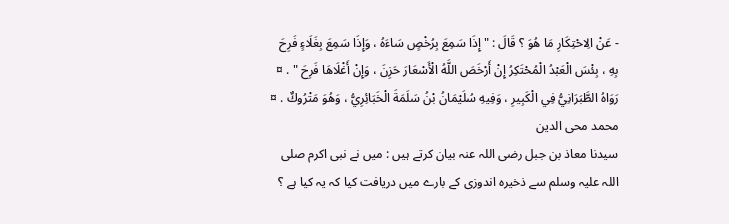- عَنْ الِاحْتِكَارِ مَا هُوَ ؟ قَالَ : " إِذَا سَمِعَ بِرُخْصٍ سَاءَهُ ، وَإِذَا سَمِعَ بِغَلَاءٍ فَرِحَ بِهِ ، بِئْسَ الْعَبْدُ الْمُحْتَكِرُ إِنْ أَرْخَصَ اللَّهُ الْأَسْعَارَ حَزِنَ ، وَإِنْ أَغْلَاهَا فَرِحَ " . ¤ رَوَاهُ الطَّبَرَانِيُّ فِي الْكَبِيرِ ، وَفِيهِ سُلَيْمَانُ بْنُ سَلَمَةَ الْخَبَائِرِيُّ ، وَهُوَ مَتْرُوكٌ . ¤
محمد محی الدین
سیدنا معاذ بن جبل رضی اللہ عنہ بیان کرتے ہیں : میں نے نبی اکرم صلی اللہ علیہ وسلم سے ذخیرہ اندوزی کے بارے میں دریافت کیا کہ یہ کیا ہے ؟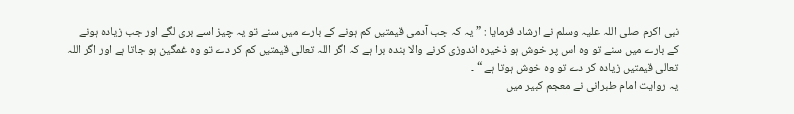نبی اکرم صلی اللہ علیہ وسلم نے ارشاد فرمایا : ” یہ کہ جب آدمی قیمتیں کم ہونے کے بارے میں سنے تو یہ چیز اسے بری لگے اور جب زیادہ ہونے کے بارے میں سنے تو وہ اس پر خوش ہو ذخیرہ اندوزی کرنے والا بندہ برا ہے کہ اگر اللہ تعالی قیمتیں کم کر دے تو وہ غمگین ہو جاتا ہے اور اگر اللہ تعالی قیمتیں زیادہ کر دے تو وہ خوش ہوتا ہے “ ۔
یہ روایت امام طبرانی نے معجم کبیر میں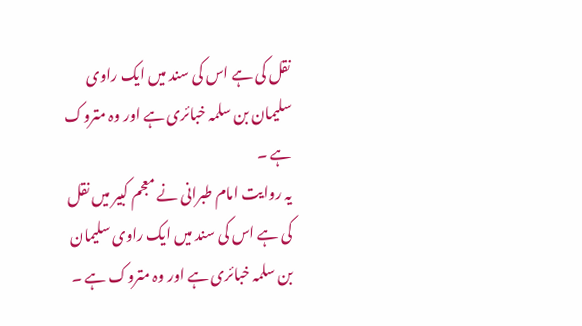نقل کی ہے اس کی سند میں ایک راوی سلیمان بن سلمہ خبائری ہے اور وہ متروک ہے ۔
یہ روایت امام طبرانی نے معجم کبیر میں نقل کی ہے اس کی سند میں ایک راوی سلیمان بن سلمہ خبائری ہے اور وہ متروک ہے ۔